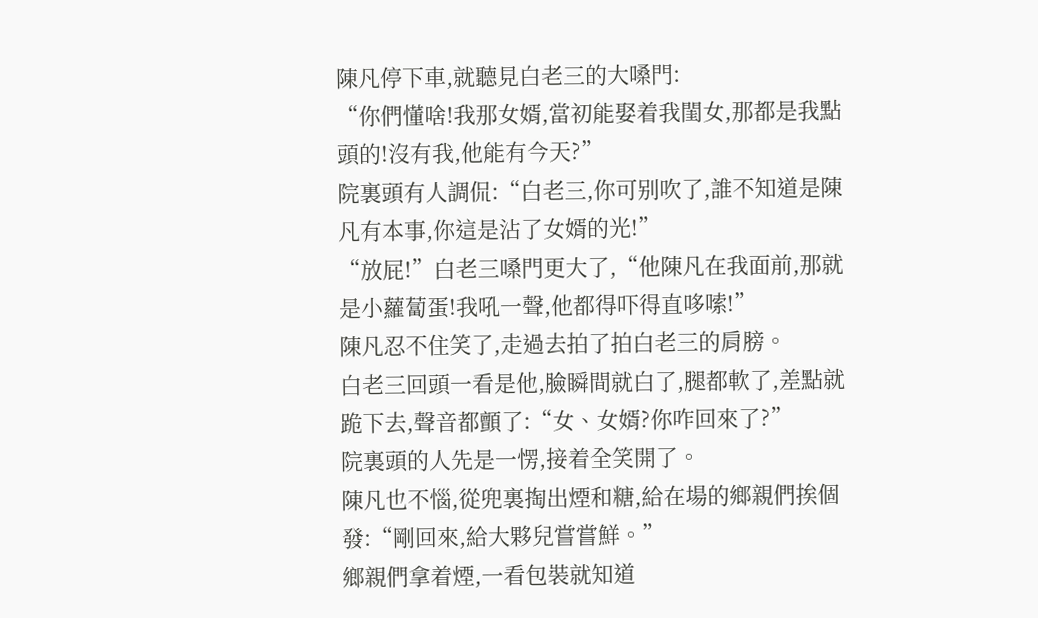陳凡停下車,就聽見白老三的大嗓門:
“你們懂啥!我那女婿,當初能娶着我閨女,那都是我點頭的!沒有我,他能有今天?”
院裏頭有人調侃:“白老三,你可别吹了,誰不知道是陳凡有本事,你這是沾了女婿的光!”
“放屁!”白老三嗓門更大了,“他陳凡在我面前,那就是小蘿蔔蛋!我吼一聲,他都得吓得直哆嗦!”
陳凡忍不住笑了,走過去拍了拍白老三的肩膀。
白老三回頭一看是他,臉瞬間就白了,腿都軟了,差點就跪下去,聲音都顫了:“女、女婿?你咋回來了?”
院裏頭的人先是一愣,接着全笑開了。
陳凡也不惱,從兜裏掏出煙和糖,給在場的鄉親們挨個發:“剛回來,給大夥兒嘗嘗鮮。”
鄉親們拿着煙,一看包裝就知道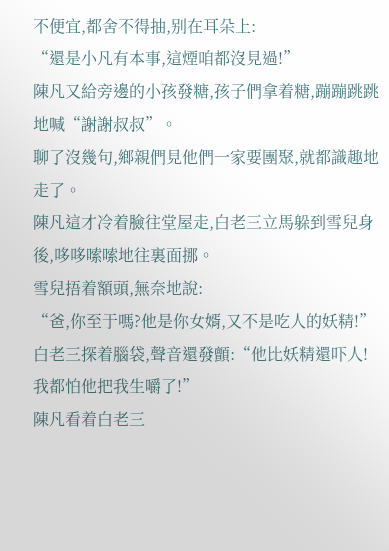不便宜,都舍不得抽,别在耳朵上:
“還是小凡有本事,這煙咱都沒見過!”
陳凡又給旁邊的小孩發糖,孩子們拿着糖,蹦蹦跳跳地喊“謝謝叔叔”。
聊了沒幾句,鄉親們見他們一家要團聚,就都識趣地走了。
陳凡這才冷着臉往堂屋走,白老三立馬躲到雪兒身後,哆哆嗦嗦地往裏面挪。
雪兒捂着額頭,無奈地說:
“爸,你至于嗎?他是你女婿,又不是吃人的妖精!”
白老三探着腦袋,聲音還發顫:“他比妖精還吓人!我都怕他把我生嚼了!”
陳凡看着白老三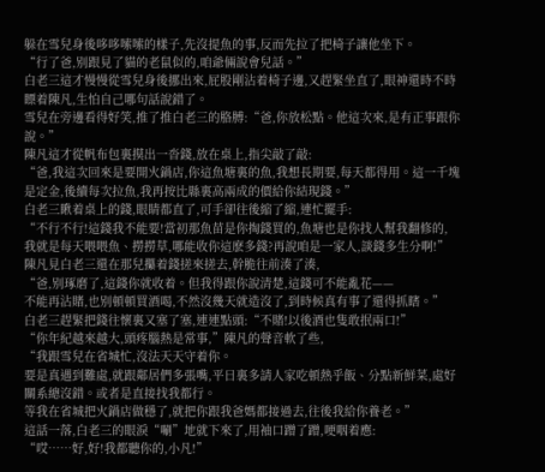躲在雪兒身後哆哆嗦嗦的樣子,先沒提魚的事,反而先拉了把椅子讓他坐下。
“行了爸,别跟見了貓的老鼠似的,咱爺倆說會兒話。”
白老三這才慢慢從雪兒身後挪出來,屁股剛沾着椅子邊,又趕緊坐直了,眼神還時不時瞟着陳凡,生怕自己哪句話說錯了。
雪兒在旁邊看得好笑,推了推白老三的胳膊:“爸,你放松點。他這次來,是有正事跟你說。”
陳凡這才從帆布包裏摸出一沓錢,放在桌上,指尖敲了敲:
“爸,我這次回來是要開火鍋店,你這魚塘裏的魚,我想長期要,每天都得用。這一千塊是定金,後續每次拉魚,我再按比縣裏高兩成的價給你結現錢。”
白老三瞅着桌上的錢,眼睛都直了,可手卻往後縮了縮,連忙擺手:
“不行不行!這錢我不能要!當初那魚苗是你掏錢買的,魚塘也是你找人幫我翻修的,
我就是每天喂喂魚、撈撈草,哪能收你這麽多錢?再說咱是一家人,談錢多生分啊!”
陳凡見白老三還在那兒攥着錢搓來搓去,幹脆往前湊了湊,
“爸,别琢磨了,這錢你就收着。但我得跟你說清楚,這錢可不能亂花——
不能再沾賭,也别頓頓買酒喝,不然沒幾天就造沒了,到時候真有事了還得抓瞎。”
白老三趕緊把錢往懷裏又塞了塞,連連點頭:“不賭!以後酒也隻敢抿兩口!”
“你年紀越來越大,頭疼腦熱是常事,”陳凡的聲音軟了些,
“我跟雪兒在省城忙,沒法天天守着你。
要是真遇到難處,就跟鄰居們多張嘴,平日裏多請人家吃頓熱乎飯、分點新鮮菜,處好關系總沒錯。或者是直接找我都行。
等我在省城把火鍋店做穩了,就把你跟我爸媽都接過去,往後我給你養老。”
這話一落,白老三的眼淚“唰”地就下來了,用袖口蹭了蹭,哽咽着應:
“哎……好,好!我都聽你的,小凡!”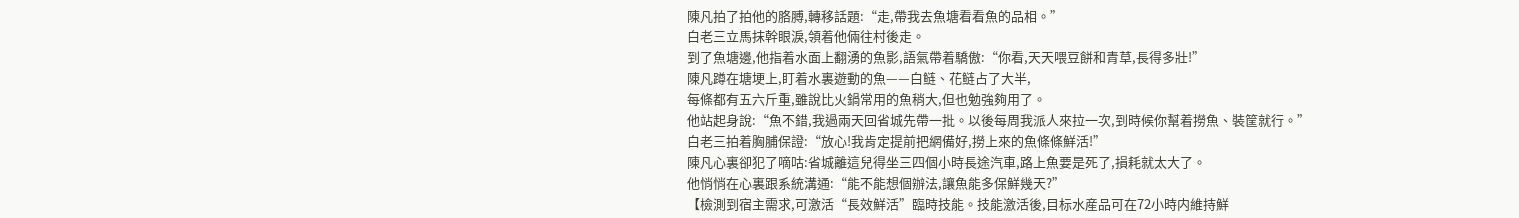陳凡拍了拍他的胳膊,轉移話題:“走,帶我去魚塘看看魚的品相。”
白老三立馬抹幹眼淚,領着他倆往村後走。
到了魚塘邊,他指着水面上翻湧的魚影,語氣帶着驕傲:“你看,天天喂豆餅和青草,長得多壯!”
陳凡蹲在塘埂上,盯着水裏遊動的魚——白鲢、花鲢占了大半,
每條都有五六斤重,雖說比火鍋常用的魚稍大,但也勉強夠用了。
他站起身說:“魚不錯,我過兩天回省城先帶一批。以後每周我派人來拉一次,到時候你幫着撈魚、裝筐就行。”
白老三拍着胸脯保證:“放心!我肯定提前把網備好,撈上來的魚條條鮮活!”
陳凡心裏卻犯了嘀咕:省城離這兒得坐三四個小時長途汽車,路上魚要是死了,損耗就太大了。
他悄悄在心裏跟系統溝通:“能不能想個辦法,讓魚能多保鮮幾天?”
【檢測到宿主需求,可激活“長效鮮活”臨時技能。技能激活後,目标水産品可在72小時内維持鮮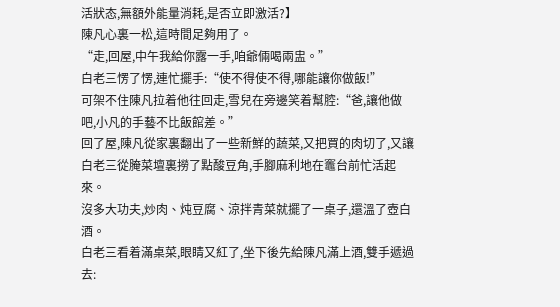活狀态,無額外能量消耗,是否立即激活?】
陳凡心裏一松,這時間足夠用了。
“走,回屋,中午我給你露一手,咱爺倆喝兩盅。”
白老三愣了愣,連忙擺手:“使不得使不得,哪能讓你做飯!”
可架不住陳凡拉着他往回走,雪兒在旁邊笑着幫腔:“爸,讓他做吧,小凡的手藝不比飯館差。”
回了屋,陳凡從家裏翻出了一些新鮮的蔬菜,又把買的肉切了,又讓白老三從腌菜壇裏撈了點酸豆角,手腳麻利地在竈台前忙活起來。
沒多大功夫,炒肉、炖豆腐、涼拌青菜就擺了一桌子,還溫了壺白酒。
白老三看着滿桌菜,眼睛又紅了,坐下後先給陳凡滿上酒,雙手遞過去: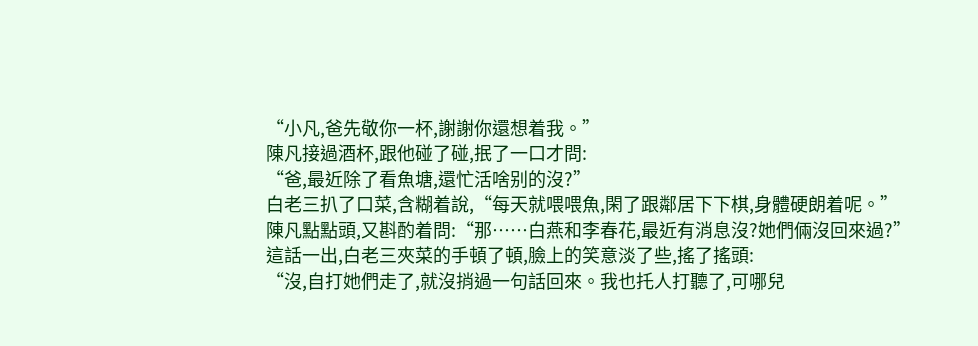“小凡,爸先敬你一杯,謝謝你還想着我。”
陳凡接過酒杯,跟他碰了碰,抿了一口才問:
“爸,最近除了看魚塘,還忙活啥别的沒?”
白老三扒了口菜,含糊着說,“每天就喂喂魚,閑了跟鄰居下下棋,身體硬朗着呢。”
陳凡點點頭,又斟酌着問:“那……白燕和李春花,最近有消息沒?她們倆沒回來過?”
這話一出,白老三夾菜的手頓了頓,臉上的笑意淡了些,搖了搖頭:
“沒,自打她們走了,就沒捎過一句話回來。我也托人打聽了,可哪兒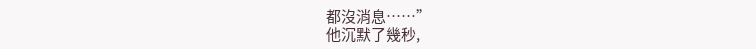都沒消息……”
他沉默了幾秒,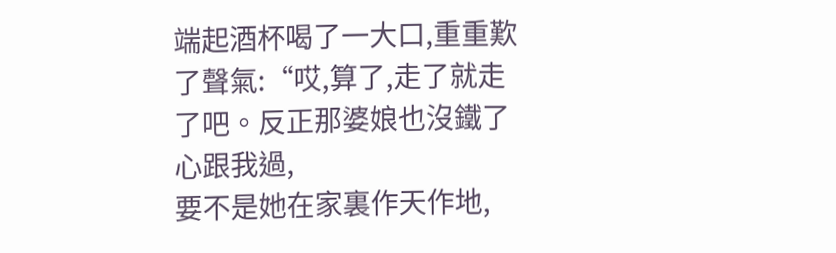端起酒杯喝了一大口,重重歎了聲氣:“哎,算了,走了就走了吧。反正那婆娘也沒鐵了心跟我過,
要不是她在家裏作天作地,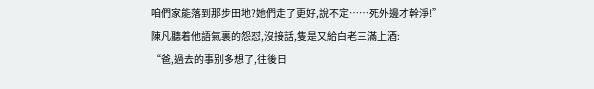咱們家能落到那步田地?她們走了更好,說不定……死外邊才幹淨!”
陳凡聽着他語氣裏的怨怼,沒接話,隻是又給白老三滿上酒:
“爸,過去的事别多想了,往後日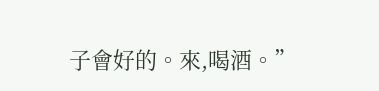子會好的。來,喝酒。”